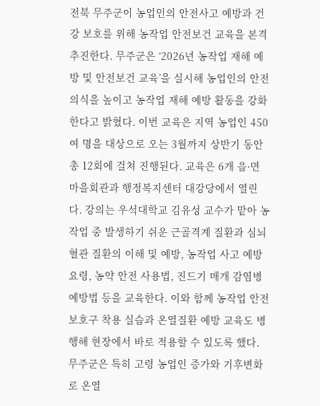전북 무주군이 농업인의 안전사고 예방과 건강 보호를 위해 농작업 안전보건 교육을 본격 추진한다. 무주군은 ‘2026년 농작업 재해 예방 및 안전보건 교육’을 실시해 농업인의 안전의식을 높이고 농작업 재해 예방 활동을 강화한다고 밝혔다. 이번 교육은 지역 농업인 450여 명을 대상으로 오는 3월까지 상반기 동안 총 12회에 걸쳐 진행된다. 교육은 6개 읍·면 마을회관과 행정복지센터 대강당에서 열린다. 강의는 우석대학교 김유성 교수가 맡아 농작업 중 발생하기 쉬운 근골격계 질환과 심뇌혈관 질환의 이해 및 예방, 농작업 사고 예방 요령, 농약 안전 사용법, 진드기 매개 감염병 예방법 등을 교육한다. 이와 함께 농작업 안전 보호구 착용 실습과 온열질환 예방 교육도 병행해 현장에서 바로 적용할 수 있도록 했다. 무주군은 특히 고령 농업인 증가와 기후변화로 온열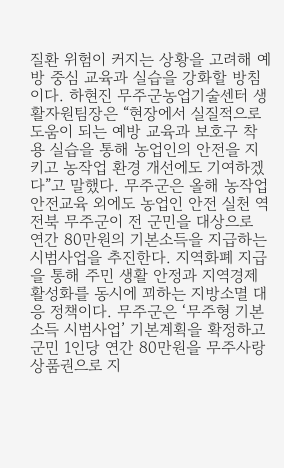질환 위험이 커지는 상황을 고려해 예방 중심 교육과 실습을 강화할 방침이다. 하현진 무주군농업기술센터 생활자원팀장은 “현장에서 실질적으로 도움이 되는 예방 교육과 보호구 착용 실습을 통해 농업인의 안전을 지키고 농작업 환경 개선에도 기여하겠다”고 말했다. 무주군은 올해 농작업 안전교육 외에도 농업인 안전 실천 역
전북 무주군이 전 군민을 대상으로 연간 80만원의 기본소득을 지급하는 시범사업을 추진한다. 지역화폐 지급을 통해 주민 생활 안정과 지역경제 활성화를 동시에 꾀하는 지방소멸 대응 정책이다. 무주군은 ‘무주형 기본소득 시범사업’ 기본계획을 확정하고 군민 1인당 연간 80만원을 무주사랑상품권으로 지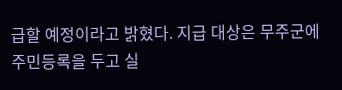급할 예정이라고 밝혔다. 지급 대상은 무주군에 주민등록을 두고 실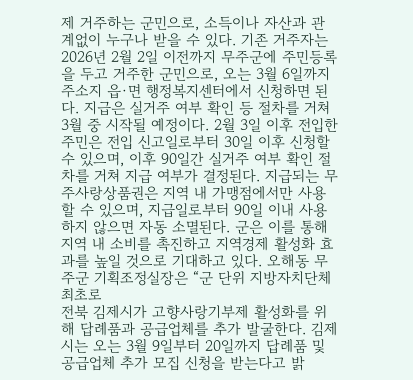제 거주하는 군민으로, 소득이나 자산과 관계없이 누구나 받을 수 있다. 기존 거주자는 2026년 2월 2일 이전까지 무주군에 주민등록을 두고 거주한 군민으로, 오는 3월 6일까지 주소지 읍·면 행정복지센터에서 신청하면 된다. 지급은 실거주 여부 확인 등 절차를 거쳐 3월 중 시작될 예정이다. 2월 3일 이후 전입한 주민은 전입 신고일로부터 30일 이후 신청할 수 있으며, 이후 90일간 실거주 여부 확인 절차를 거쳐 지급 여부가 결정된다. 지급되는 무주사랑상품권은 지역 내 가맹점에서만 사용할 수 있으며, 지급일로부터 90일 이내 사용하지 않으면 자동 소멸된다. 군은 이를 통해 지역 내 소비를 촉진하고 지역경제 활성화 효과를 높일 것으로 기대하고 있다. 오해동 무주군 기획조정실장은 “군 단위 지방자치단체 최초로
전북 김제시가 고향사랑기부제 활성화를 위해 답례품과 공급업체를 추가 발굴한다. 김제시는 오는 3월 9일부터 20일까지 답례품 및 공급업체 추가 모집 신청을 받는다고 밝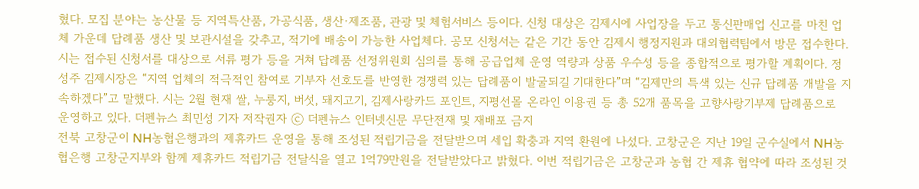혔다. 모집 분야는 농산물 등 지역특산품, 가공식품, 생산·제조품, 관광 및 체험서비스 등이다. 신청 대상은 김제시에 사업장을 두고 통신판매업 신고를 마친 업체 가운데 답례품 생산 및 보관시설을 갖추고, 적기에 배송이 가능한 사업체다. 공모 신청서는 같은 기간 동안 김제시 행정지원과 대외협력팀에서 방문 접수한다. 시는 접수된 신청서를 대상으로 서류 평가 등을 거쳐 답례품 선정위원회 심의를 통해 공급업체 운영 역량과 상품 우수성 등을 종합적으로 평가할 계획이다. 정성주 김제시장은 “지역 업체의 적극적인 참여로 기부자 선호도를 반영한 경쟁력 있는 답례품이 발굴되길 기대한다”며 “김제만의 특색 있는 신규 답례품 개발을 지속하겠다”고 말했다. 시는 2월 현재 쌀, 누룽지, 버섯, 돼지고기, 김제사랑카드 포인트, 지평선몰 온라인 이용권 등 총 52개 품목을 고향사랑기부제 답례품으로 운영하고 있다. 더펜뉴스 최민성 기자 저작권자 ⓒ 더펜뉴스 인터넷신문 무단전재 및 재배포 금지
전북 고창군이 NH농협은행과의 제휴카드 운영을 통해 조성된 적립기금을 전달받으며 세입 확충과 지역 환원에 나섰다. 고창군은 지난 19일 군수실에서 NH농협은행 고창군지부와 함께 제휴카드 적립기금 전달식을 열고 1억79만원을 전달받았다고 밝혔다. 이번 적립기금은 고창군과 농협 간 제휴 협약에 따라 조성된 것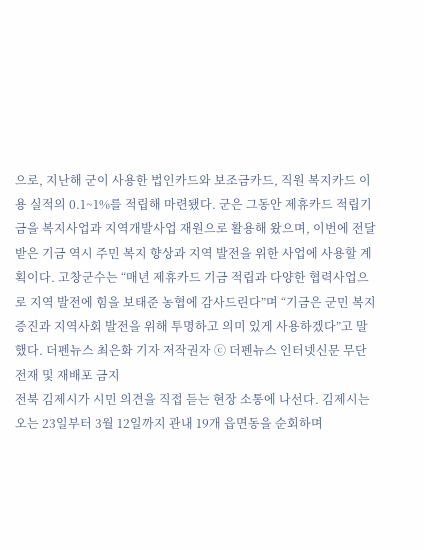으로, 지난해 군이 사용한 법인카드와 보조금카드, 직원 복지카드 이용 실적의 0.1~1%를 적립해 마련됐다. 군은 그동안 제휴카드 적립기금을 복지사업과 지역개발사업 재원으로 활용해 왔으며, 이번에 전달받은 기금 역시 주민 복지 향상과 지역 발전을 위한 사업에 사용할 계획이다. 고창군수는 “매년 제휴카드 기금 적립과 다양한 협력사업으로 지역 발전에 힘을 보태준 농협에 감사드린다”며 “기금은 군민 복지 증진과 지역사회 발전을 위해 투명하고 의미 있게 사용하겠다”고 말했다. 더펜뉴스 최은화 기자 저작권자 ⓒ 더펜뉴스 인터넷신문 무단전재 및 재배포 금지
전북 김제시가 시민 의견을 직접 듣는 현장 소통에 나선다. 김제시는 오는 23일부터 3월 12일까지 관내 19개 읍면동을 순회하며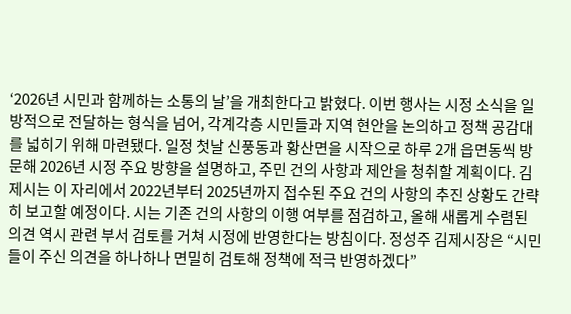‘2026년 시민과 함께하는 소통의 날’을 개최한다고 밝혔다. 이번 행사는 시정 소식을 일방적으로 전달하는 형식을 넘어, 각계각층 시민들과 지역 현안을 논의하고 정책 공감대를 넓히기 위해 마련됐다. 일정 첫날 신풍동과 황산면을 시작으로 하루 2개 읍면동씩 방문해 2026년 시정 주요 방향을 설명하고, 주민 건의 사항과 제안을 청취할 계획이다. 김제시는 이 자리에서 2022년부터 2025년까지 접수된 주요 건의 사항의 추진 상황도 간략히 보고할 예정이다. 시는 기존 건의 사항의 이행 여부를 점검하고, 올해 새롭게 수렴된 의견 역시 관련 부서 검토를 거쳐 시정에 반영한다는 방침이다. 정성주 김제시장은 “시민들이 주신 의견을 하나하나 면밀히 검토해 정책에 적극 반영하겠다”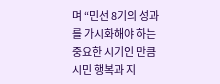며 “민선 8기의 성과를 가시화해야 하는 중요한 시기인 만큼 시민 행복과 지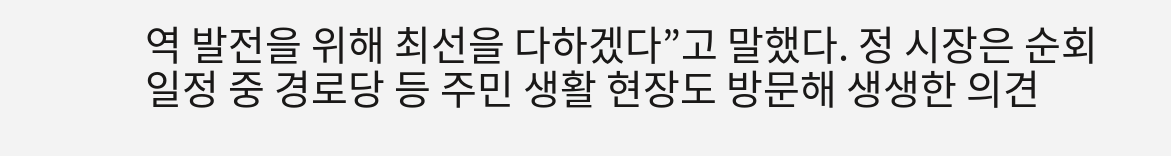역 발전을 위해 최선을 다하겠다”고 말했다. 정 시장은 순회 일정 중 경로당 등 주민 생활 현장도 방문해 생생한 의견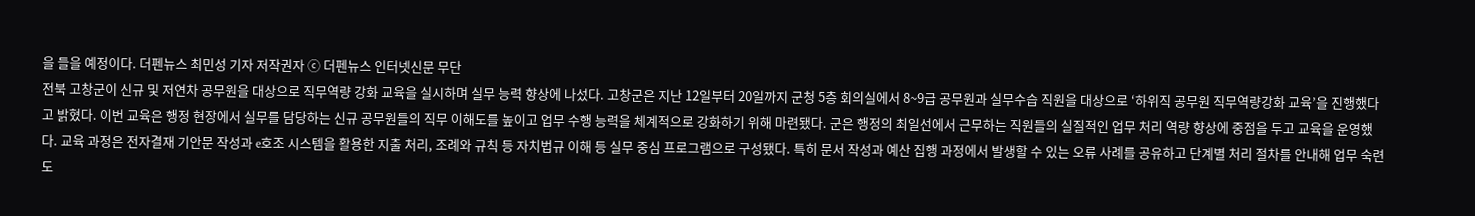을 들을 예정이다. 더펜뉴스 최민성 기자 저작권자 ⓒ 더펜뉴스 인터넷신문 무단
전북 고창군이 신규 및 저연차 공무원을 대상으로 직무역량 강화 교육을 실시하며 실무 능력 향상에 나섰다. 고창군은 지난 12일부터 20일까지 군청 5층 회의실에서 8~9급 공무원과 실무수습 직원을 대상으로 ‘하위직 공무원 직무역량강화 교육’을 진행했다고 밝혔다. 이번 교육은 행정 현장에서 실무를 담당하는 신규 공무원들의 직무 이해도를 높이고 업무 수행 능력을 체계적으로 강화하기 위해 마련됐다. 군은 행정의 최일선에서 근무하는 직원들의 실질적인 업무 처리 역량 향상에 중점을 두고 교육을 운영했다. 교육 과정은 전자결재 기안문 작성과 e호조 시스템을 활용한 지출 처리, 조례와 규칙 등 자치법규 이해 등 실무 중심 프로그램으로 구성됐다. 특히 문서 작성과 예산 집행 과정에서 발생할 수 있는 오류 사례를 공유하고 단계별 처리 절차를 안내해 업무 숙련도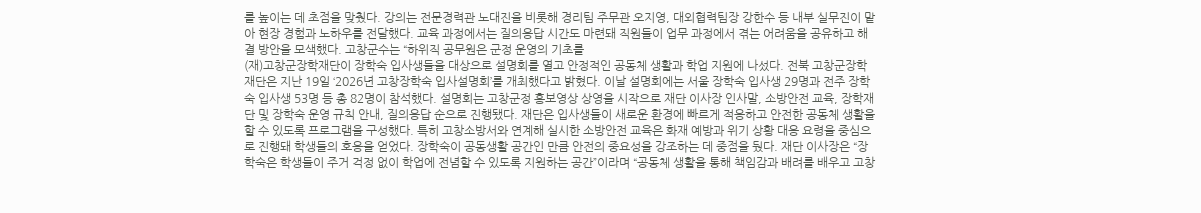를 높이는 데 초점을 맞췄다. 강의는 전문경력관 노대진을 비롯해 경리팀 주무관 오지영, 대외협력팀장 강한수 등 내부 실무진이 맡아 현장 경험과 노하우를 전달했다. 교육 과정에서는 질의응답 시간도 마련돼 직원들이 업무 과정에서 겪는 어려움을 공유하고 해결 방안을 모색했다. 고창군수는 “하위직 공무원은 군정 운영의 기초를
(재)고창군장학재단이 장학숙 입사생들을 대상으로 설명회를 열고 안정적인 공동체 생활과 학업 지원에 나섰다. 전북 고창군장학재단은 지난 19일 ‘2026년 고창장학숙 입사설명회’를 개최했다고 밝혔다. 이날 설명회에는 서울 장학숙 입사생 29명과 전주 장학숙 입사생 53명 등 총 82명이 참석했다. 설명회는 고창군정 홍보영상 상영을 시작으로 재단 이사장 인사말, 소방안전 교육, 장학재단 및 장학숙 운영 규칙 안내, 질의응답 순으로 진행됐다. 재단은 입사생들이 새로운 환경에 빠르게 적응하고 안전한 공동체 생활을 할 수 있도록 프로그램을 구성했다. 특히 고창소방서와 연계해 실시한 소방안전 교육은 화재 예방과 위기 상황 대응 요령을 중심으로 진행돼 학생들의 호응을 얻었다. 장학숙이 공동생활 공간인 만큼 안전의 중요성을 강조하는 데 중점을 뒀다. 재단 이사장은 “장학숙은 학생들이 주거 걱정 없이 학업에 전념할 수 있도록 지원하는 공간”이라며 “공동체 생활을 통해 책임감과 배려를 배우고 고창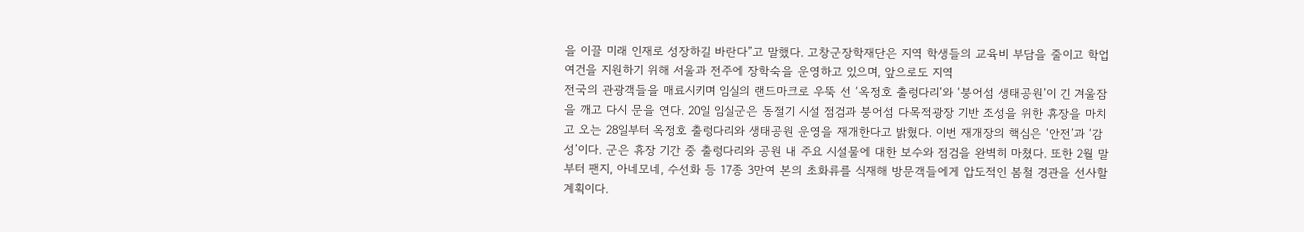을 이끌 미래 인재로 성장하길 바란다”고 말했다. 고창군장학재단은 지역 학생들의 교육비 부담을 줄이고 학업 여건을 지원하기 위해 서울과 전주에 장학숙을 운영하고 있으며, 앞으로도 지역
전국의 관광객들을 매료시키며 임실의 랜드마크로 우뚝 선 ‘옥정호 출렁다리’와 ‘붕어섬 생태공원’이 긴 겨울잠을 깨고 다시 문을 연다. 20일 임실군은 동절기 시설 점검과 붕어섬 다목적광장 기반 조성을 위한 휴장을 마치고 오는 28일부터 옥정호 출렁다리와 생태공원 운영을 재개한다고 밝혔다. 이번 재개장의 핵심은 ‘안전’과 ‘감성’이다. 군은 휴장 기간 중 출렁다리와 공원 내 주요 시설물에 대한 보수와 점검을 완벽히 마쳤다. 또한 2월 말부터 팬지, 아네모네, 수선화 등 17종 3만여 본의 초화류를 식재해 방문객들에게 압도적인 봄철 경관을 선사할 계획이다.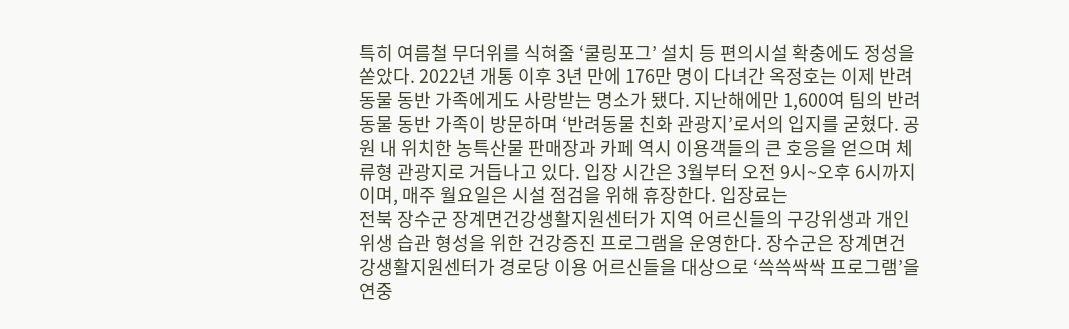특히 여름철 무더위를 식혀줄 ‘쿨링포그’ 설치 등 편의시설 확충에도 정성을 쏟았다. 2022년 개통 이후 3년 만에 176만 명이 다녀간 옥정호는 이제 반려동물 동반 가족에게도 사랑받는 명소가 됐다. 지난해에만 1,600여 팀의 반려동물 동반 가족이 방문하며 ‘반려동물 친화 관광지’로서의 입지를 굳혔다. 공원 내 위치한 농특산물 판매장과 카페 역시 이용객들의 큰 호응을 얻으며 체류형 관광지로 거듭나고 있다. 입장 시간은 3월부터 오전 9시~오후 6시까지이며, 매주 월요일은 시설 점검을 위해 휴장한다. 입장료는
전북 장수군 장계면건강생활지원센터가 지역 어르신들의 구강위생과 개인위생 습관 형성을 위한 건강증진 프로그램을 운영한다. 장수군은 장계면건강생활지원센터가 경로당 이용 어르신들을 대상으로 ‘쓱쓱싹싹 프로그램’을 연중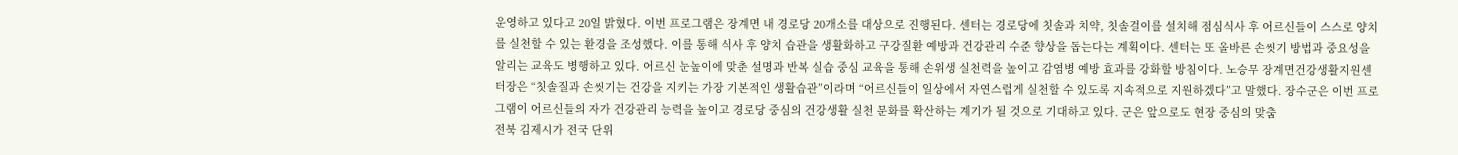운영하고 있다고 20일 밝혔다. 이번 프로그램은 장계면 내 경로당 20개소를 대상으로 진행된다. 센터는 경로당에 칫솔과 치약, 칫솔걸이를 설치해 점심식사 후 어르신들이 스스로 양치를 실천할 수 있는 환경을 조성했다. 이를 통해 식사 후 양치 습관을 생활화하고 구강질환 예방과 건강관리 수준 향상을 돕는다는 계획이다. 센터는 또 올바른 손씻기 방법과 중요성을 알리는 교육도 병행하고 있다. 어르신 눈높이에 맞춘 설명과 반복 실습 중심 교육을 통해 손위생 실천력을 높이고 감염병 예방 효과를 강화할 방침이다. 노승무 장계면건강생활지원센터장은 “칫솔질과 손씻기는 건강을 지키는 가장 기본적인 생활습관”이라며 “어르신들이 일상에서 자연스럽게 실천할 수 있도록 지속적으로 지원하겠다”고 말했다. 장수군은 이번 프로그램이 어르신들의 자가 건강관리 능력을 높이고 경로당 중심의 건강생활 실천 문화를 확산하는 계기가 될 것으로 기대하고 있다. 군은 앞으로도 현장 중심의 맞춤
전북 김제시가 전국 단위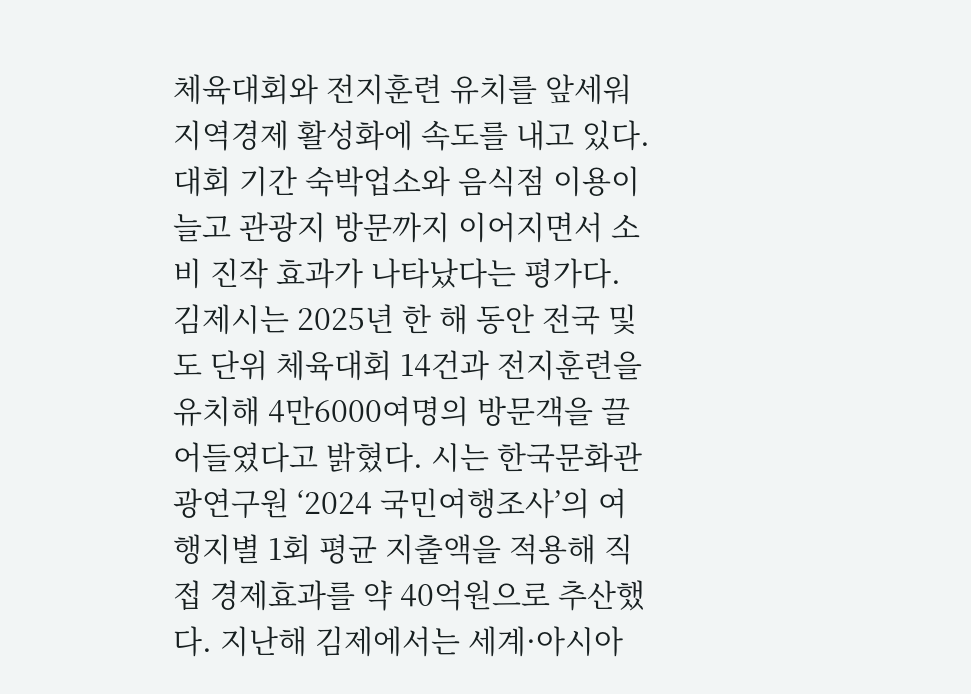체육대회와 전지훈련 유치를 앞세워 지역경제 활성화에 속도를 내고 있다. 대회 기간 숙박업소와 음식점 이용이 늘고 관광지 방문까지 이어지면서 소비 진작 효과가 나타났다는 평가다. 김제시는 2025년 한 해 동안 전국 및 도 단위 체육대회 14건과 전지훈련을 유치해 4만6000여명의 방문객을 끌어들였다고 밝혔다. 시는 한국문화관광연구원 ‘2024 국민여행조사’의 여행지별 1회 평균 지출액을 적용해 직접 경제효과를 약 40억원으로 추산했다. 지난해 김제에서는 세계·아시아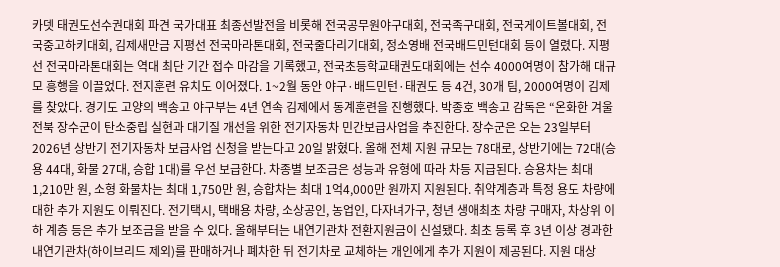카뎃 태권도선수권대회 파견 국가대표 최종선발전을 비롯해 전국공무원야구대회, 전국족구대회, 전국게이트볼대회, 전국중고하키대회, 김제새만금 지평선 전국마라톤대회, 전국줄다리기대회, 정소영배 전국배드민턴대회 등이 열렸다. 지평선 전국마라톤대회는 역대 최단 기간 접수 마감을 기록했고, 전국초등학교태권도대회에는 선수 4000여명이 참가해 대규모 흥행을 이끌었다. 전지훈련 유치도 이어졌다. 1~2월 동안 야구·배드민턴·태권도 등 4건, 30개 팀, 2000여명이 김제를 찾았다. 경기도 고양의 백송고 야구부는 4년 연속 김제에서 동계훈련을 진행했다. 박종호 백송고 감독은 “온화한 겨울
전북 장수군이 탄소중립 실현과 대기질 개선을 위한 전기자동차 민간보급사업을 추진한다. 장수군은 오는 23일부터 2026년 상반기 전기자동차 보급사업 신청을 받는다고 20일 밝혔다. 올해 전체 지원 규모는 78대로, 상반기에는 72대(승용 44대, 화물 27대, 승합 1대)를 우선 보급한다. 차종별 보조금은 성능과 유형에 따라 차등 지급된다. 승용차는 최대 1,210만 원, 소형 화물차는 최대 1,750만 원, 승합차는 최대 1억4,000만 원까지 지원된다. 취약계층과 특정 용도 차량에 대한 추가 지원도 이뤄진다. 전기택시, 택배용 차량, 소상공인, 농업인, 다자녀가구, 청년 생애최초 차량 구매자, 차상위 이하 계층 등은 추가 보조금을 받을 수 있다. 올해부터는 내연기관차 전환지원금이 신설됐다. 최초 등록 후 3년 이상 경과한 내연기관차(하이브리드 제외)를 판매하거나 폐차한 뒤 전기차로 교체하는 개인에게 추가 지원이 제공된다. 지원 대상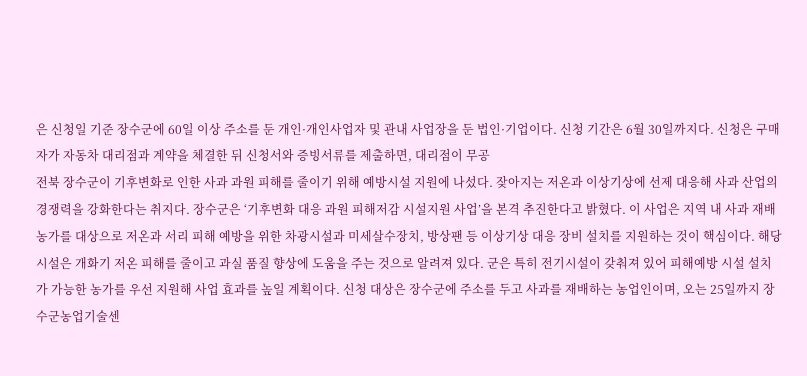은 신청일 기준 장수군에 60일 이상 주소를 둔 개인·개인사업자 및 관내 사업장을 둔 법인·기업이다. 신청 기간은 6월 30일까지다. 신청은 구매자가 자동차 대리점과 계약을 체결한 뒤 신청서와 증빙서류를 제출하면, 대리점이 무공
전북 장수군이 기후변화로 인한 사과 과원 피해를 줄이기 위해 예방시설 지원에 나섰다. 잦아지는 저온과 이상기상에 선제 대응해 사과 산업의 경쟁력을 강화한다는 취지다. 장수군은 ‘기후변화 대응 과원 피해저감 시설지원 사업’을 본격 추진한다고 밝혔다. 이 사업은 지역 내 사과 재배 농가를 대상으로 저온과 서리 피해 예방을 위한 차광시설과 미세살수장치, 방상팬 등 이상기상 대응 장비 설치를 지원하는 것이 핵심이다. 해당 시설은 개화기 저온 피해를 줄이고 과실 품질 향상에 도움을 주는 것으로 알려져 있다. 군은 특히 전기시설이 갖춰져 있어 피해예방 시설 설치가 가능한 농가를 우선 지원해 사업 효과를 높일 계획이다. 신청 대상은 장수군에 주소를 두고 사과를 재배하는 농업인이며, 오는 25일까지 장수군농업기술센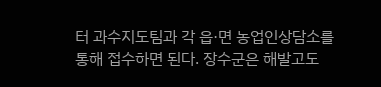터 과수지도팀과 각 읍·면 농업인상담소를 통해 접수하면 된다. 장수군은 해발고도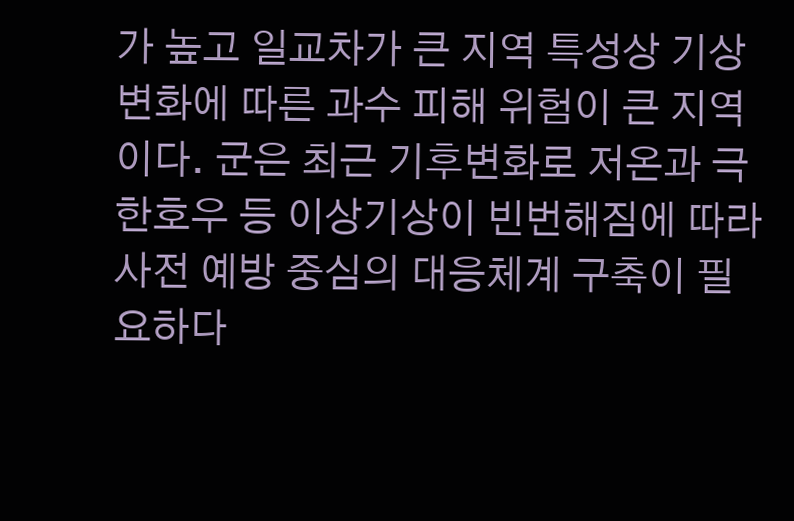가 높고 일교차가 큰 지역 특성상 기상 변화에 따른 과수 피해 위험이 큰 지역이다. 군은 최근 기후변화로 저온과 극한호우 등 이상기상이 빈번해짐에 따라 사전 예방 중심의 대응체계 구축이 필요하다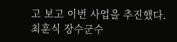고 보고 이번 사업을 추진했다. 최훈식 장수군수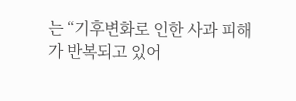는 “기후변화로 인한 사과 피해가 반복되고 있어